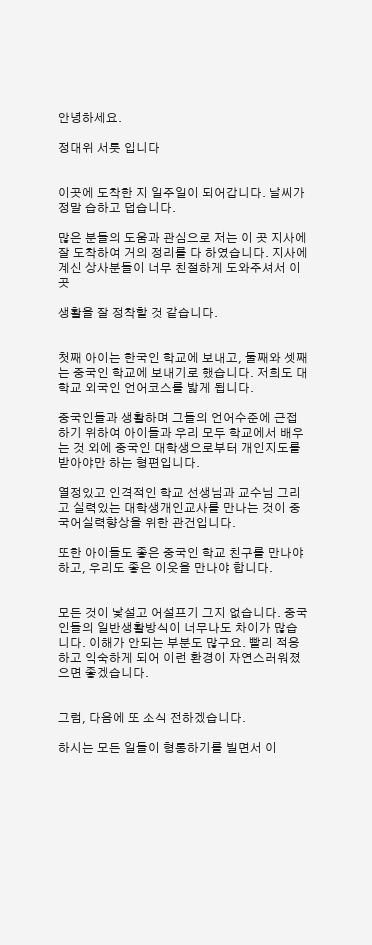안녕하세요.

정대위 서룻 입니다


이곳에 도착한 지 일주일이 되어갑니다. 날씨가 정말 습하고 덥습니다.

많은 분들의 도움과 관심으로 저는 이 곳 지사에 잘 도착하여 거의 정리를 다 하였습니다. 지사에 계신 상사분들이 너무 친절하게 도와주셔서 이 곳

생활을 잘 정착할 것 같습니다.


첫째 아이는 한국인 학교에 보내고, 둘째와 셋째는 중국인 학교에 보내기로 했습니다. 저희도 대학교 외국인 언어코스를 밟게 됩니다.

중국인들과 생활하며 그들의 언어수준에 근접하기 위하여 아이들과 우리 모두 학교에서 배우는 것 외에 중국인 대학생으로부터 개인지도를 받아야만 하는 형편입니다.

열정있고 인격적인 학교 선생님과 교수님 그리고 실력있는 대학생개인교사를 만나는 것이 중국어실력향상을 위한 관건입니다.

또한 아이들도 좋은 중국인 학교 친구를 만나야 하고, 우리도 좋은 이웃을 만나야 합니다.


모든 것이 낯설고 어설프기 그지 없습니다. 중국인들의 일반생활방식이 너무나도 차이가 많습니다. 이해가 안되는 부분도 많구요. 빨리 적응하고 익숙하게 되어 이런 환경이 자연스러워졌으면 좋겠습니다.


그럼, 다음에 또 소식 전하겠습니다.

하시는 모든 일들이 형통하기를 빌면서 이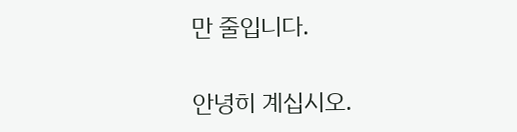만 줄입니다.

안녕히 계십시오.